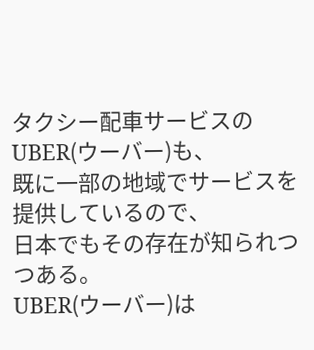タクシー配車サービスのUBER(ウーバー)も、
既に一部の地域でサービスを提供しているので、
日本でもその存在が知られつつある。
UBER(ウーバー)は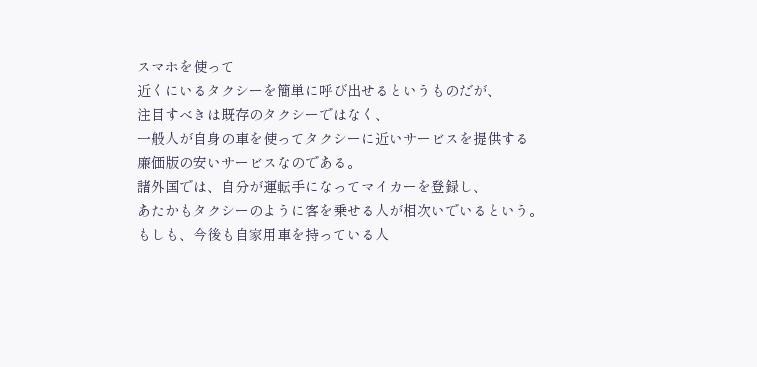スマホを使って
近くにいるタクシーを簡単に呼び出せるというものだが、
注目すべきは既存のタクシーではなく、
一般人が自身の車を使ってタクシーに近いサービスを提供する
廉価版の安いサービスなのである。
諸外国では、自分が運転手になってマイカーを登録し、
あたかもタクシーのように客を乗せる人が相次いでいるという。
もしも、今後も自家用車を持っている人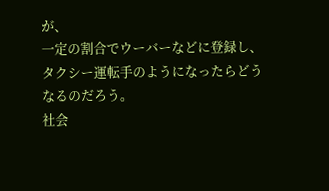が、
一定の割合でウーバーなどに登録し、
タクシー運転手のようになったらどうなるのだろう。
社会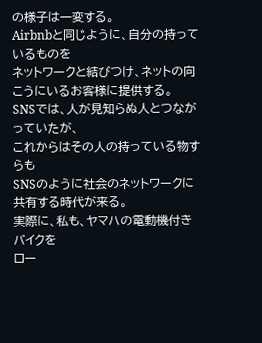の様子は一変する。
Airbnbと同じように、自分の持っているものを
ネットワークと結びつけ、ネットの向こうにいるお客様に提供する。
SNSでは、人が見知らぬ人とつながっていたが、
これからはその人の持っている物すらも
SNSのように社会のネットワークに共有する時代が来る。
実際に、私も、ヤマハの電動機付きバイクを
ロー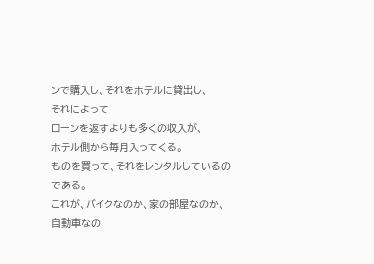ンで購入し、それをホテルに貸出し、
それによって
ローンを返すよりも多くの収入が、
ホテル側から毎月入ってくる。
ものを買って、それをレンタルしているのである。
これが、バイクなのか、家の部屋なのか、自動車なの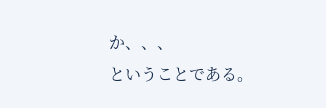か、、、
ということである。